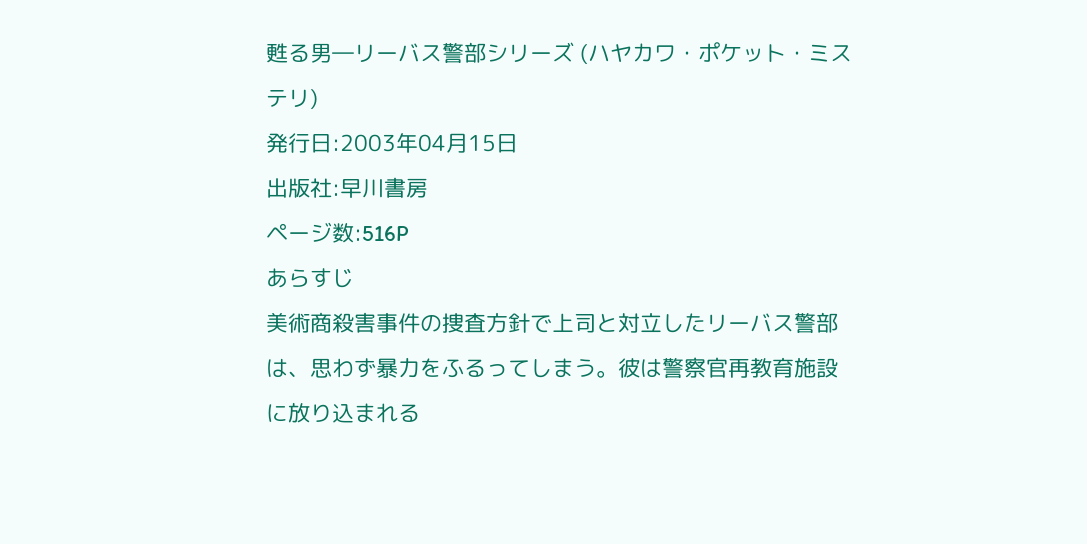甦る男―リーバス警部シリーズ (ハヤカワ・ポケット・ミステリ)
発行日:2003年04月15日
出版社:早川書房
ページ数:516P
あらすじ
美術商殺害事件の捜査方針で上司と対立したリーバス警部は、思わず暴力をふるってしまう。彼は警察官再教育施設に放り込まれる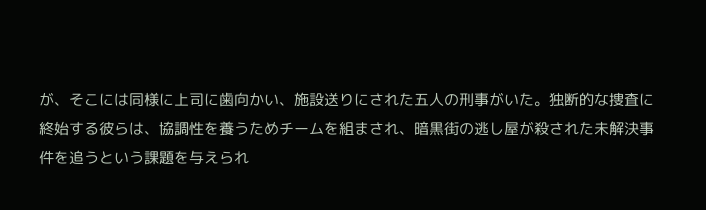が、そこには同様に上司に歯向かい、施設送りにされた五人の刑事がいた。独断的な捜査に終始する彼らは、協調性を養うためチームを組まされ、暗黒街の逃し屋が殺された未解決事件を追うという課題を与えられ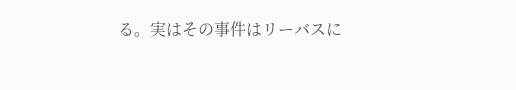る。実はその事件はリーバスに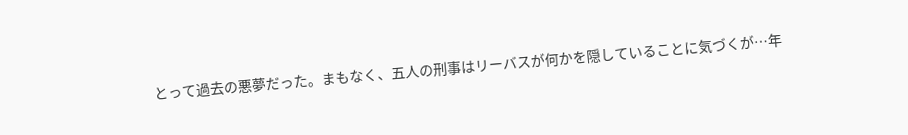とって過去の悪夢だった。まもなく、五人の刑事はリーバスが何かを隠していることに気づくが…年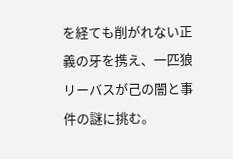を経ても削がれない正義の牙を携え、一匹狼リーバスが己の闇と事件の謎に挑む。